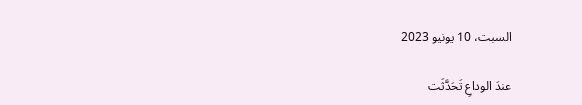السبت، 10 يونيو 2023

عندَ الوداعِ تَحَدَّثَت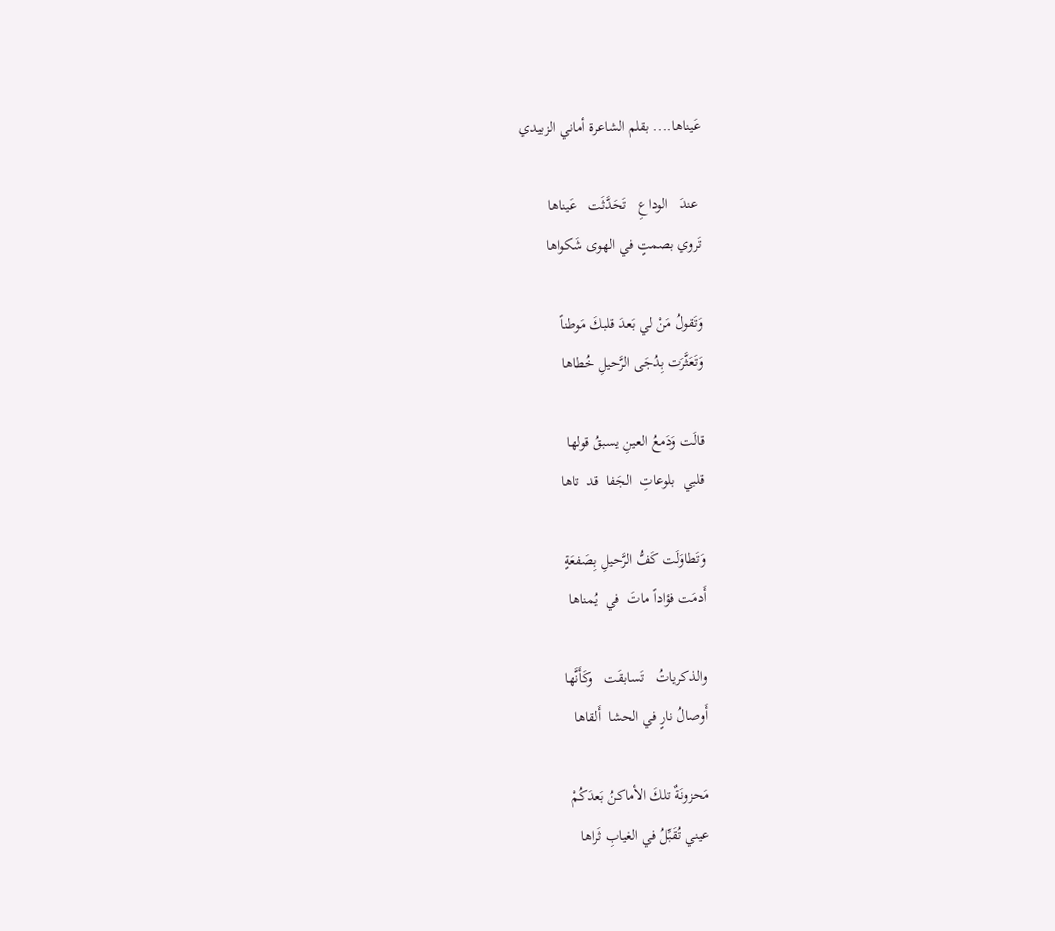عَيناها.... بقلم الشاعرة أماني الزبيدي

 عندَ   الوداعِ   تَحَدَّثَت   عَيناها
تَروي بصمتٍ في الهوى شَكواها

وَتَقولُ مَنْ لي بَعدَ قلبكَ مَوطناً
وَتَعَثَّرَت بِدُجَى الرَّحيلِ خُطاها

قالَت وَدَمعُ العينِ يسبقُ قولها
قلبي  بلوعاتِ  الجَفا  قد  تاها

وَتَطاوَلَت كَفُّ الرَّحيلِ بِصَفعَةٍ
أَدمَت فؤاداً ماتَ  في  يُمناها

والذكرياتُ   تَسابقَت   وكَأَنَّها
أَوصالُ نارٍ في الحشا  أَلقاها

مَحزونَةٌ تلكَ الأماكنُ بَعدَكُمْ
عيني تُقَبِّلُ في الغيابِ ثَراها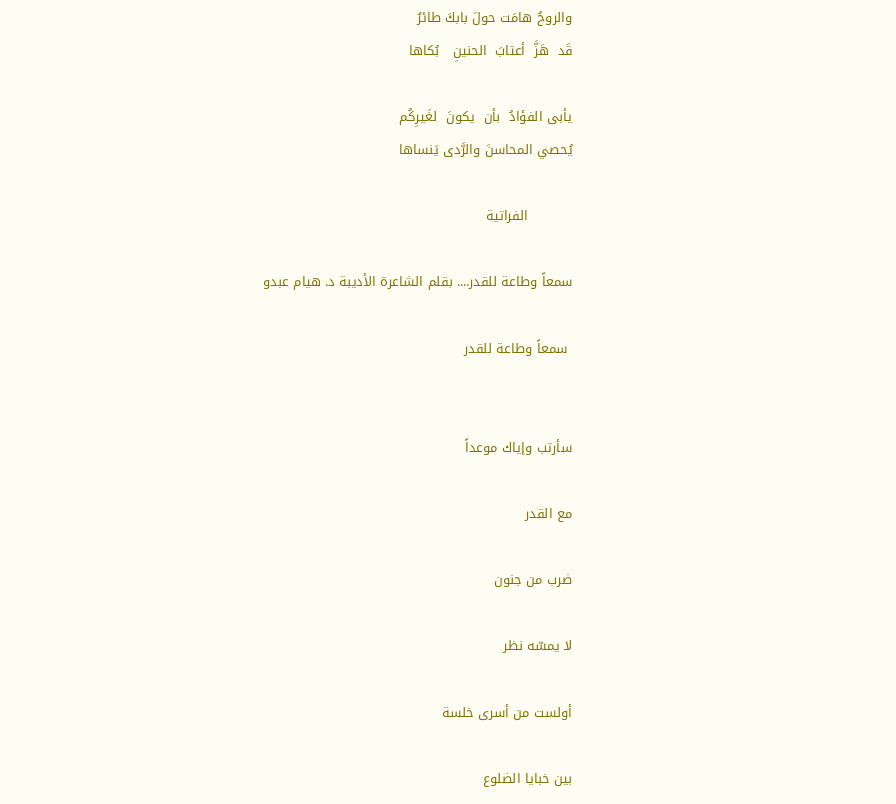والروحُ هامَت حولَ بابكَ طائرٌ
قَد  هَزَّ  أعتابَ  الحنينِ   بُكاها

يأبى الفؤادُ  بأن  يكونَ  لغَيرِكُم
يُحصي المحاسنَ والرَّدى يَنساها

          الفراتية

سمعاً وطاعة للقدر.... بقلم الشاعرة الأديبة د. هيام عبدو

 سمعاً وطاعة للقدر


سأرتب وإياك موعداً

مع القدر

ضرب من جنون

لا يمسّه نظر

أولست من أسرى خلسة

بين خبايا الضلوع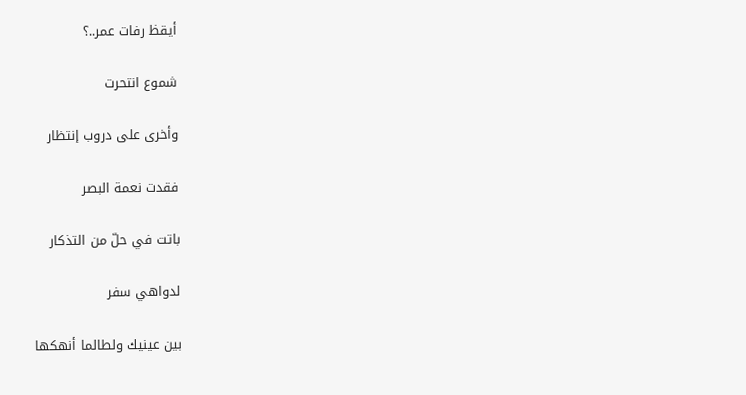أيقظ رفات عمر..؟

شموع انتحرت

وأخرى على دروب إنتظار

فقدت نعمة البصر

باتت في حلّ من التذكار

لدواهي سفر

بين عينيك ولطالما أنهكها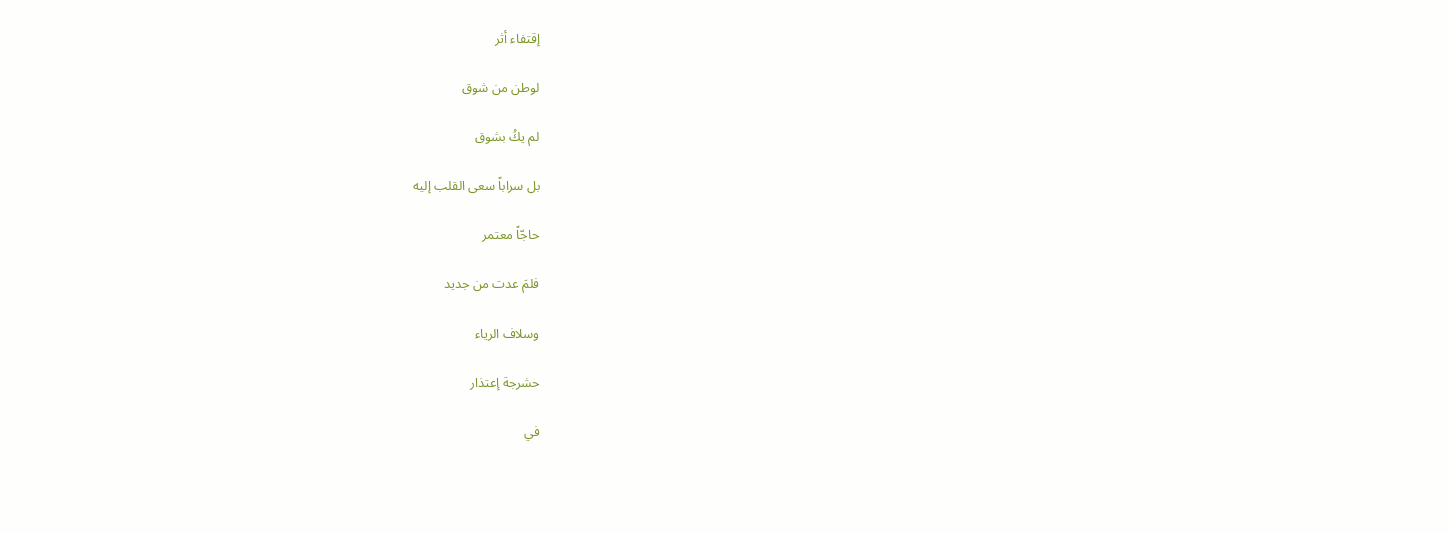إقتفاء أثر

لوطن من شوق

لم يكُ بشوق

بل سراباً سعى القلب إليه

حاجّاً معتمر

فلمَ عدت من جديد

وسلاف الرياء

حشرجة إعتذار

في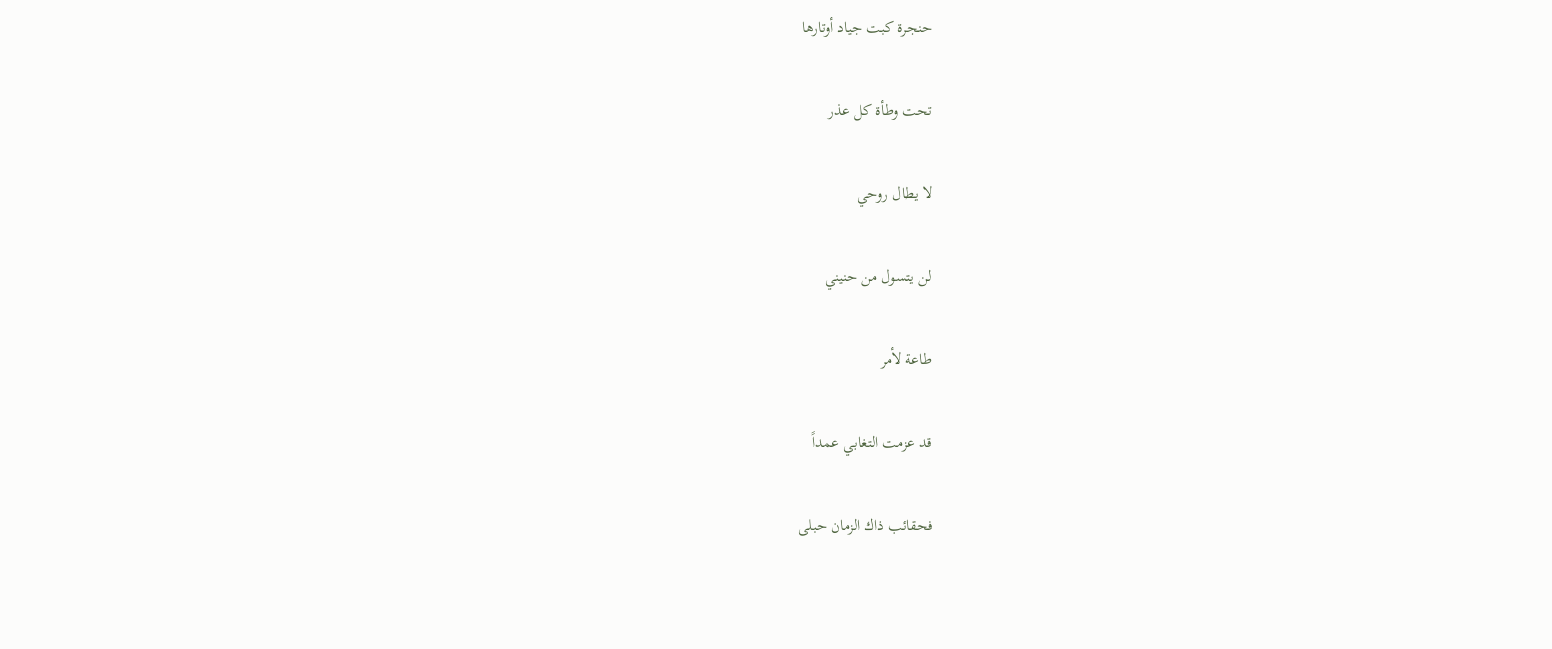حنجرة كبت جياد أوتارها

تحت وطأة كل عذر

لا يطال روحي

لن يتسول من حنيني

طاعة لأمر

قد عزمت التغابي عمداً

فحقائب ذاك الزمان حبلى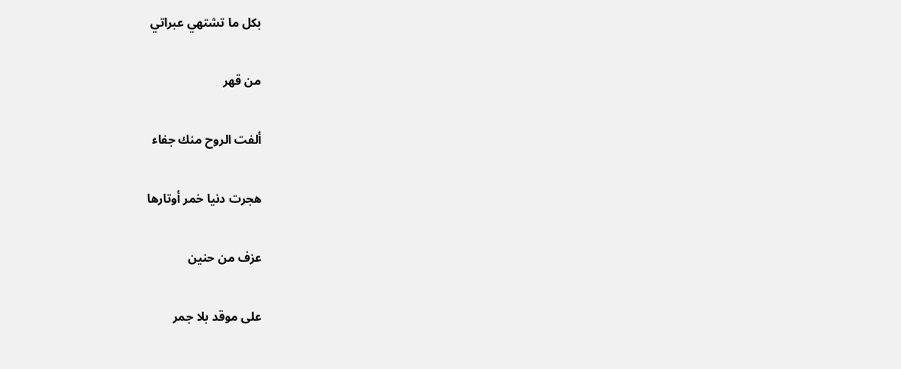بكل ما تشتهي عبراتي

من قهر

ألفت الروح منك جفاء

هجرت دنيا خمر أوتارها

عزف من حنين

على موقد بلا جمر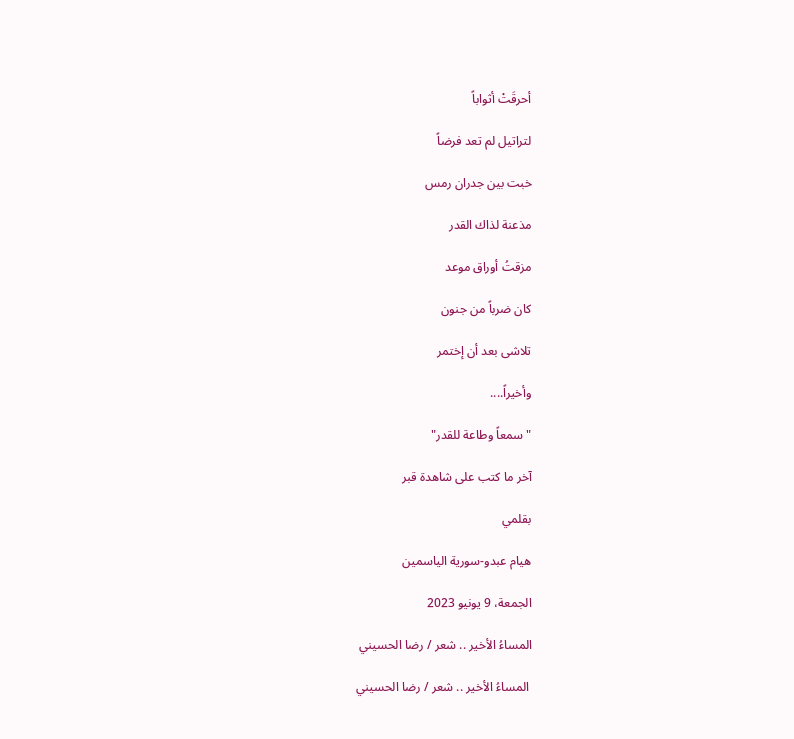أحرقَتْ أثواباً

لتراتيل لم تعد فرضاً

خبت بين جدران رمس

مذعنة لذاك القدر

مزقتُ أوراق موعد

كان ضرباً من جنون

تلاشى بعد أن إختمر

وأخيراً....

"سمعاً وطاعة للقدر"

آخر ما كتب على شاهدة قبر

بقلمي

هيام عبدو-سورية الياسمين

الجمعة، 9 يونيو 2023

المساءُ الأخير .. شعر / رضا الحسيني

 المساءُ الأخير .. شعر / رضا الحسيني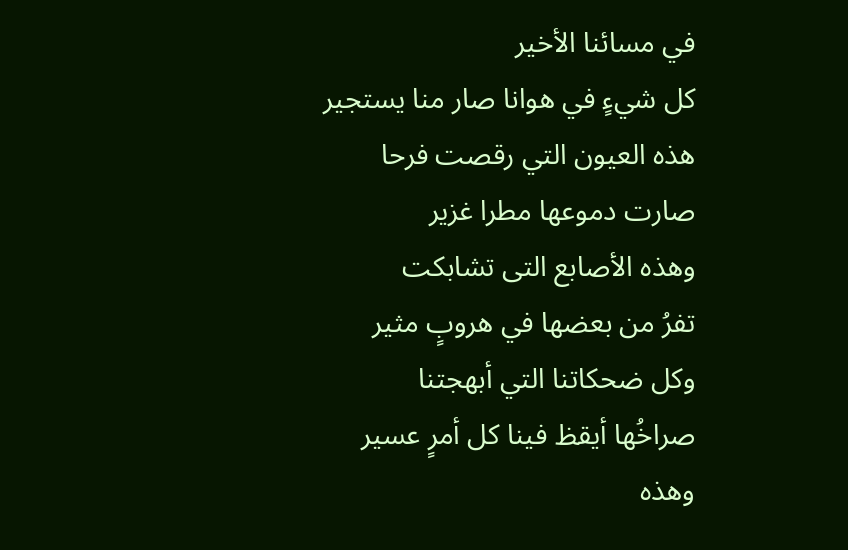في مسائنا الأخير
كل شيءٍ في هوانا صار منا يستجير
هذه العيون التي رقصت فرحا
صارت دموعها مطرا غزير
وهذه الأصابع التى تشابكت
تفرُ من بعضها في هروبٍ مثير
وكل ضحكاتنا التي أبهجتنا
صراخُها أيقظ فينا كل أمرٍ عسير
وهذه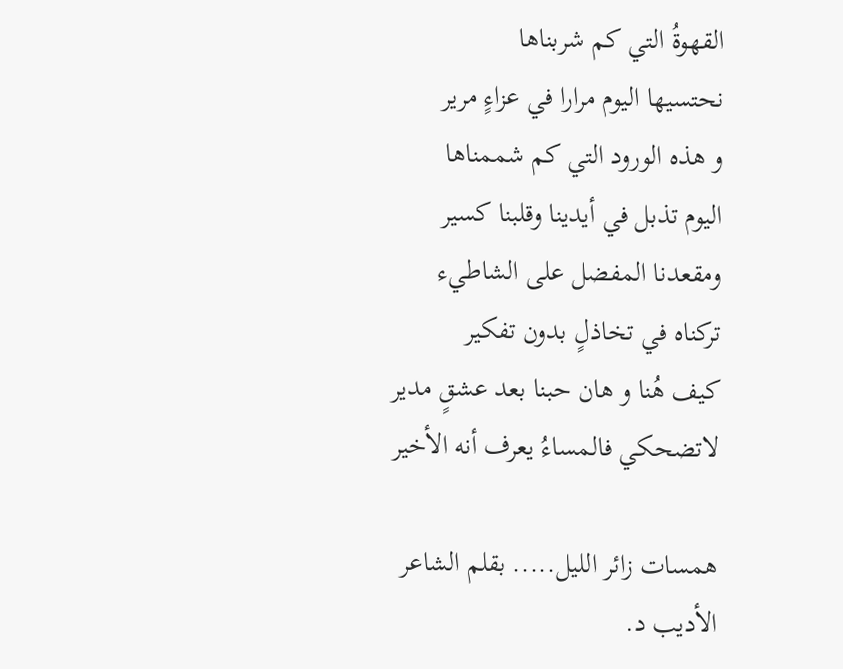القهوةُ التي كم شربناها
نحتسيها اليوم مرارا في عزاءٍ مرير
و هذه الورود التي كم شممناها
اليوم تذبل في أيدينا وقلبنا كسير
ومقعدنا المفضل على الشاطيء
تركناه في تخاذلٍ بدون تفكير
كيف هُنا و هان حبنا بعد عشقٍ مدير
لاتضحكي فالمساءُ يعرف أنه الأخير

همسات زائر الليل..... بقلم الشاعر الأديب د.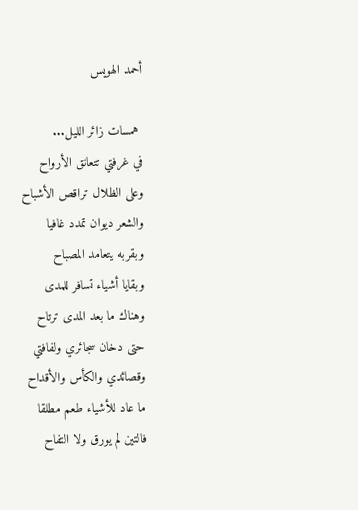أحمد الهويس

 همسات زائر الليل...
في غرفتي تتعانق الأرواح
وعلى الظلال تراقص الأشباح
والشعر ديوان تمدد غافيا
وبقربه يتعامد المصباح
وبقايا أشياء تسافر للمدى
وهناك ما بعد المدى ترتاح
حتى دخان سجائري ولفافتي
وقصائدي والكأس والأقداح
ما عاد للأشياء طعم مطلقا
فالتين لم يورق ولا التفاح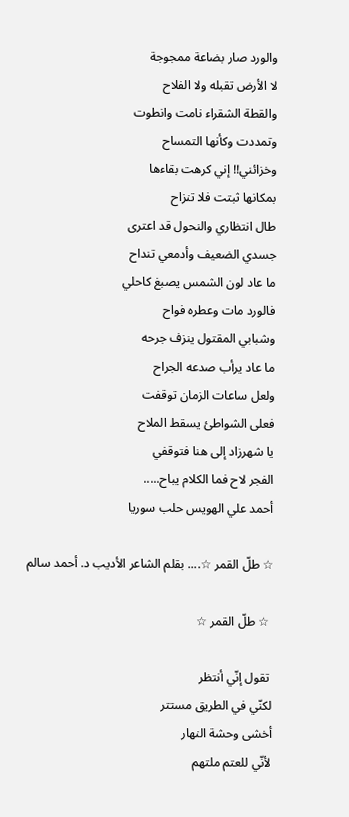والورد صار بضاعة ممجوجة
لا الأرض تقبله ولا الفلاح
والقطة الشقراء نامت وانطوت
وتمددت وكأنها التمساح
وخزائني!! إني كرهت بقاءها
بمكانها ثبتت فلا تنزاح
طال انتظاري والنحول قد اعترى
جسدي الضعيف وأدمعي تنداح
ما عاد لون الشمس يصبغ كاحلي
فالورد مات وعطره فواح
وشبابي المقتول ينزف جرحه
ما عاد يرأب صدعه الجراح
ولعل ساعات الزمان توقفت
فعلى الشواطئ يسقط الملاح
يا شهرزاد إلى هنا فتوقفي
الفجر لاح فما الكلام يباح.....
أحمد علي الهويس حلب سوريا

☆ طلّ القمر ☆.... بقلم الشاعر الأديب د. أحمد سالم

 ☆ طلّ القمر ☆

 تقول إنّي أنتظر
لكنّي في الطريق مستتر
أخشى وحشة النهار
لأنّي للعتم ملتهم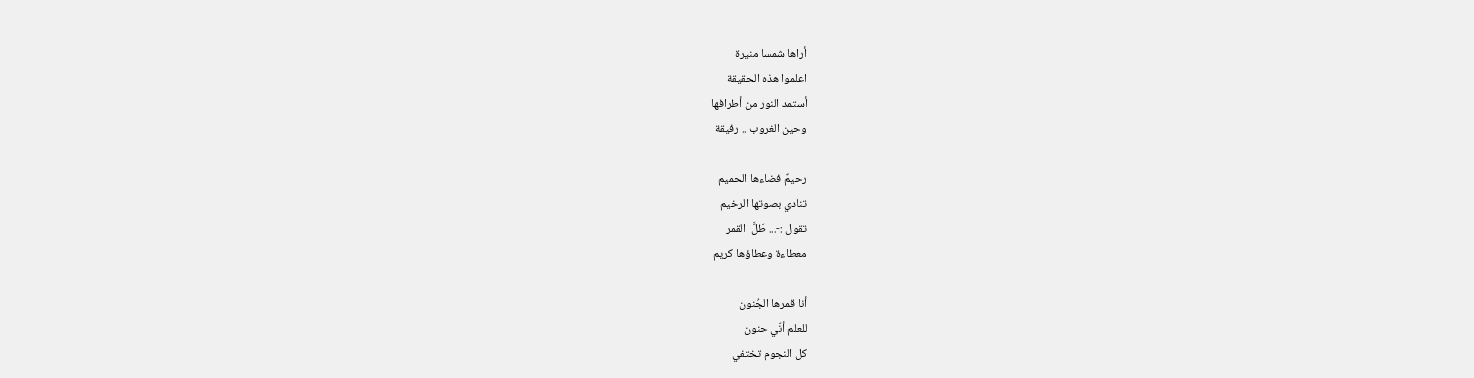أراها شمسا منيرة
اعلموا هذه الحقيقة
أستمد النور من أطرافها
وحين الغروب .. رفيقة

رحيمٌ فضاءها الحميم
تنادي بصوتها الرخيم
تقول :-... طَلَّ  القمر
معطاءة وعطاؤها كريم

أنا قمرها الجُنون
للعلم أنّي حنون
كل النجوم تختفي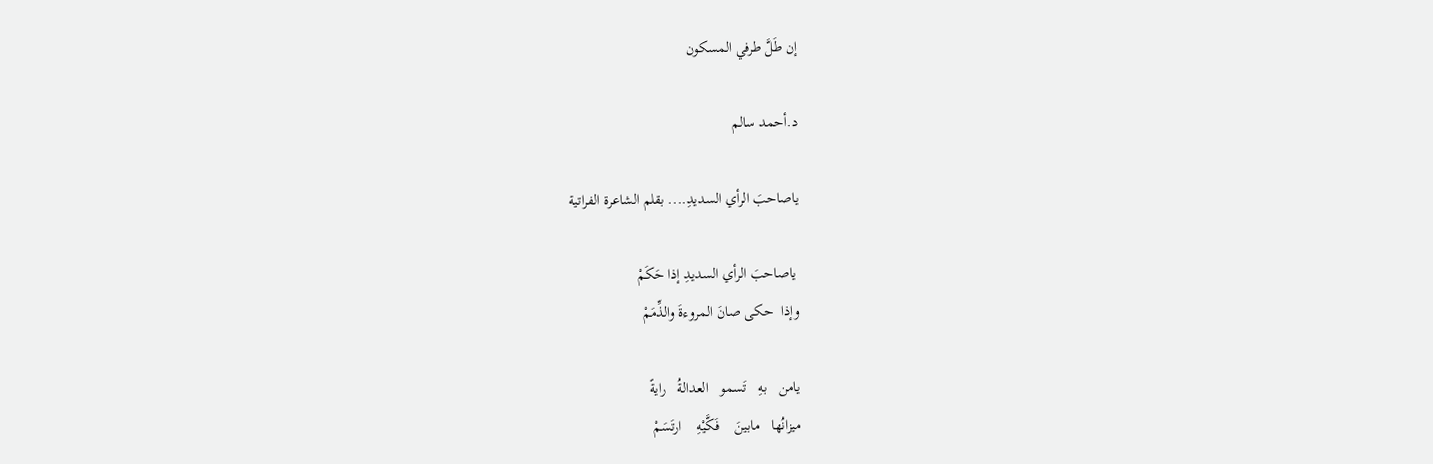إن طَلَّ طرفي المسكون

د.أحمد سالم

ياصاحبَ الرأي السديدِ.... بقلم الشاعرة الفراتية

 ياصاحبَ الرأي السديدِ إذا حَكَمْ
وإذا  حكى صانَ المروءةَ والذِّمَمْ

يامن   بهِ   تَسمو   العدالةُ   رايةً
ميزانُها   مابينَ    فَكَّيْهِ    ارتَسَمْ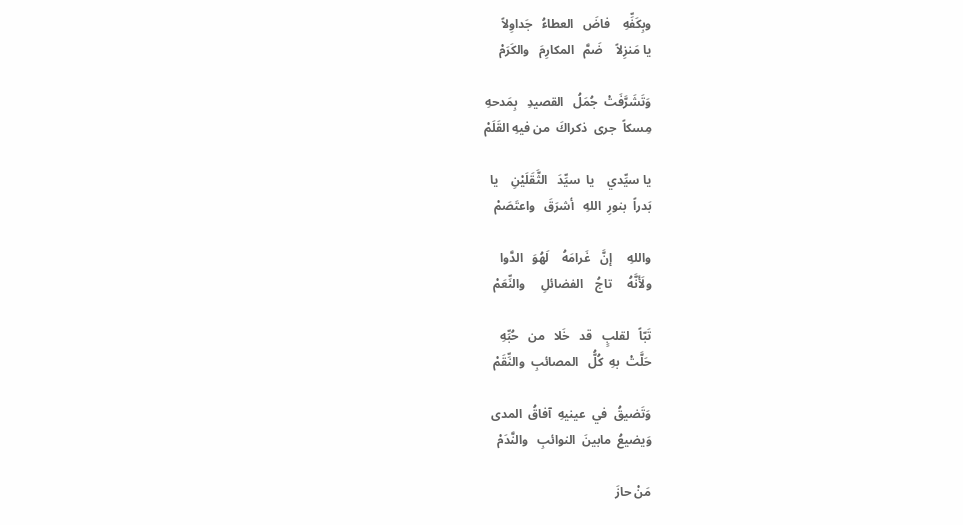وبِكَفِّهِ    فاضَ   العطاءُ   جَداوِلاً
يا مَنزِلاً    ضَمَّ   المكارِمَ   والكَرَمْ

وَتَشَرَّفَتْ  جُمَلُ   القصيدِ   بِمَدحهِ
مِسكاً  جرى  ذكراكَ  من فيهِ القَلَمْ

يا سيِّدي    يا  سيِّدَ   الثَّقَلَيْنِ    يا
بَدراً  بنورِ  اللهِ   أشرَقَ   واعتَصَمْ

واللهِ     إنَّ   غَرامَهُ    لَهُوَ   الدَّوا
ولَأَنَّهُ     تاجُ    الفضائلِ     والنِّعَمْ

تَبّاً   لقلبٍ   قد   خَلا   من   حُبِّهِ
حَلَّتْ  بهِ  كُلُّ   المصائبِ  والنِّقَمْ

وَتَضيقُ  في  عينيهِ  آفاقُ  المدى
وَيضيعُ  مابينَ  النوائبِ   والنَّدَمْ

مَنْ حازَ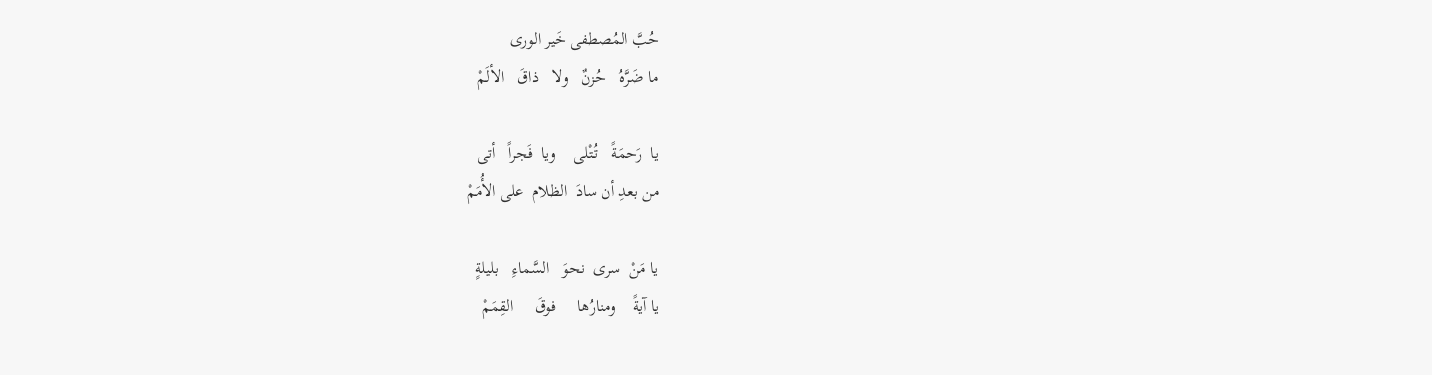حُبَّ المُصطفى خَير الورى
ما ضَرَّهُ   حُزنٌ   ولا   ذاقَ   الألَمْ

يا  رَحمَةً   تُتْلى    ويا  فَجراً   أتى
من بعدِ أن سادَ  الظلام  على الأُمَمْ

يا مَنْ  سرى  نحوَ   السَّماءِ   بليلةٍ
يا آيةً    ومنارُها     فوقَ     القِمَمْ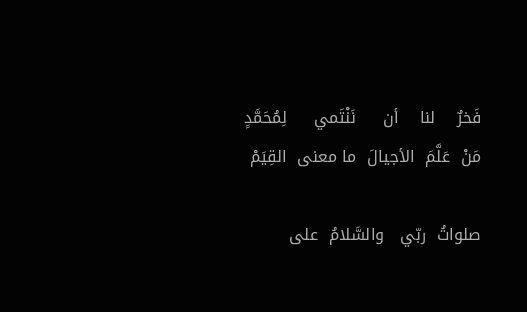فَخرٌ    لنا    أن     نَنْتَمي     لِمُحَمَّدٍ
مَنْ  عَلَّمَ  الأجيالَ  ما معنى  القِيَمْ

صلواتُ  ربّي   والسَّلامُ  على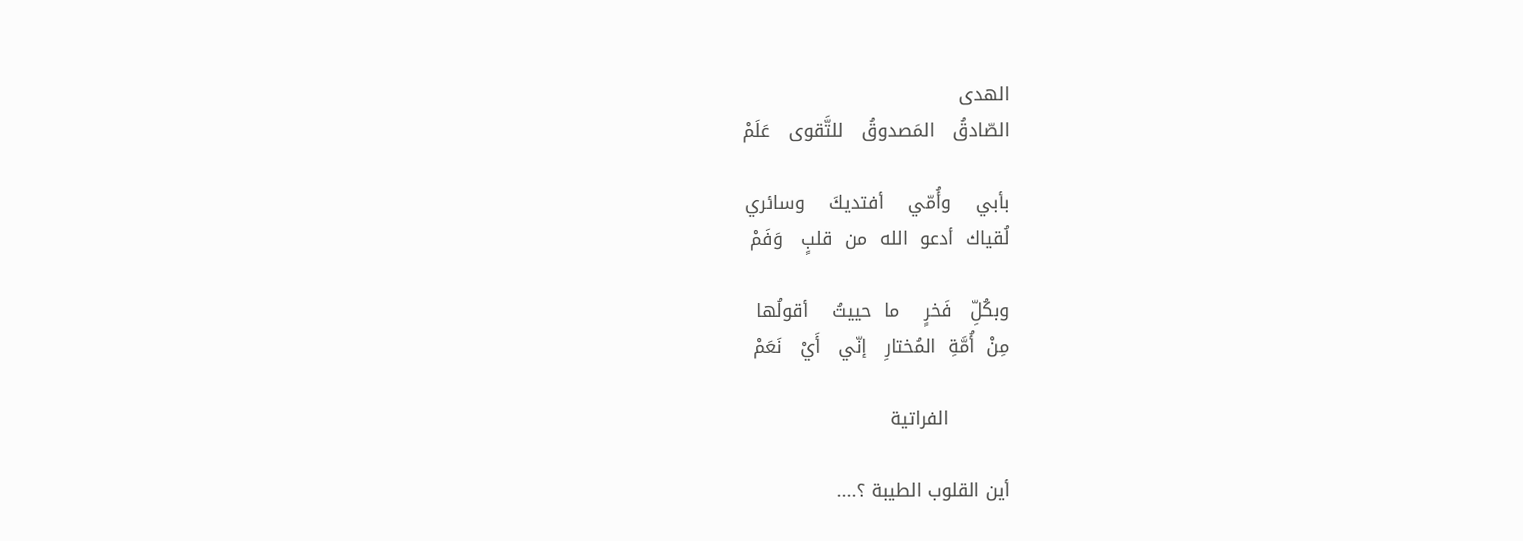الهدى
الصّادقُ   المَصدوقُ   للتَّقوى   عَلَمْ

بأبي    وأُمّي    أفتديكَ    وسائري
لُقياك  أدعو  الله  من  قلبٍ   وَفَمْ

وبكُلِّ   فَخرٍ    ما  حييتُ    أقولُها
مِنْ  أُمَّةِ  المُختارِ   إنّي   أَيْ   نَعَمْ

          الفراتية

أين القلوب الطيبة ؟....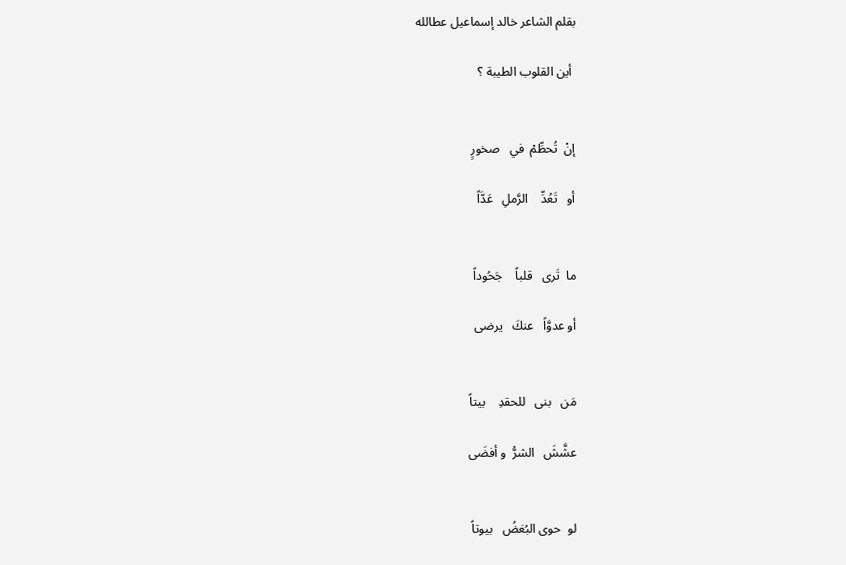بقلم الشاعر خالد إسماعيل عطالله

 أين القلوب الطيبة ؟


إنْ  تُحطِّمْ  في   صخورٍ

أو   تَعُدِّ    الرَّملِ   عَدَّاً


ما  تَرى   قلباً    جَحُوداً

أو عدوَّاً   عنكَ   يرضى


مَن   بنى   للحقدِ    بيتاً

عشَّشَ   الشرُّ  و أفضَى


لو  حوى البُغضُ   بيوتاً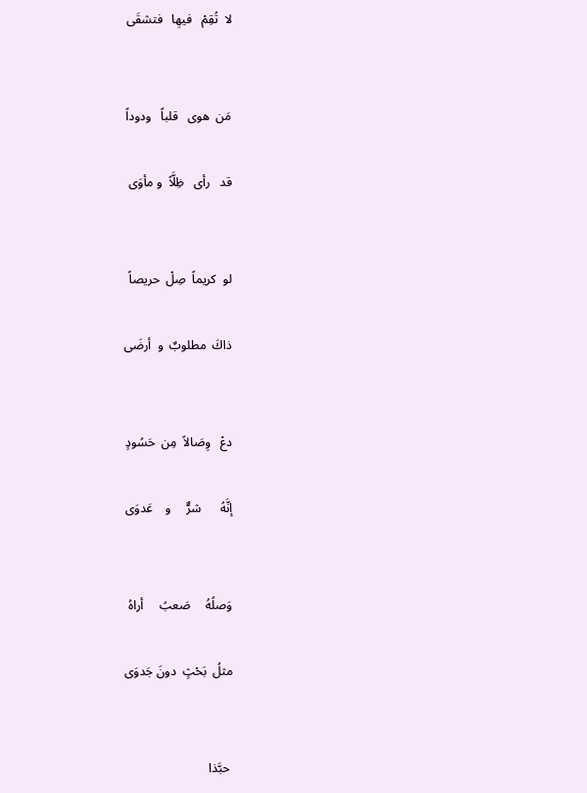لا  تُقِمْ   فيهِا   فتشقَى


مَن  هوى   قلباً   ودوداً

قد   رأى   ظِلَّاً  و مأوَى


لو  كريماً  صِلْ  حريصاً

ذاكَ  مطلوبٌ  و  أرضَى


دعْ   وِصَالاً  مِن  حَسُودٍ

إنَّهُ      شرٌّ     و    عَدوَى


وَصلُهُ     صَعبُ     أراهُ

مثلُ  بَحْثٍ  دونَ جَدوَى


 حبَّذا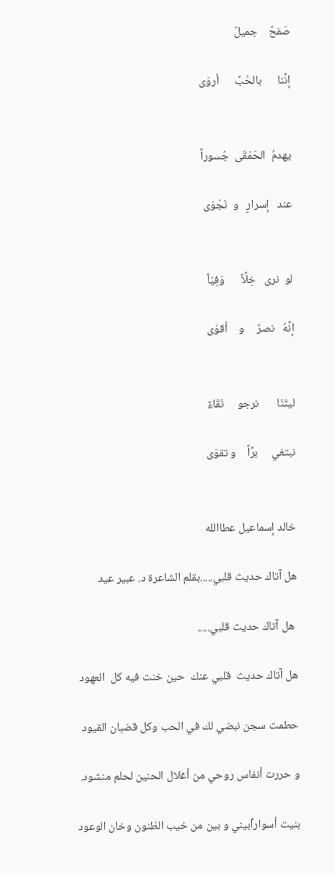صَفحٌ    جميلٌ

إنَّنا      بالحُبِّ      أروَى


يهدمُ  الحَمْقَى  جُسوراً

عند   إسرارٍ   و  نَجْوَى


لو  نرى   خِلَّاً      وَفِيّاً

إنَّهُ   نصرٌ     و    أقوَى


ليتَنَا       نرجو     نَقَاءً

نبتغي     برَّاً    و تقوَى


خالد إسماعيل عطاالله

هل آتاك حديث قلبي.....بقلم الشاعرة د. عبير عيد

 هل آتاك حديث قلبي.....

هل آتاك حديث  قلبي عنك  حين خنت فيه كل  العهود

حطمت سجن نبضي لك في الحب وكل قضبان القيود

و حررت أنفاس روحي من أغلال الحنين لحلم منشود.

بنيت أسوارٱبيني و بين من خيب الظنون وخان الوعود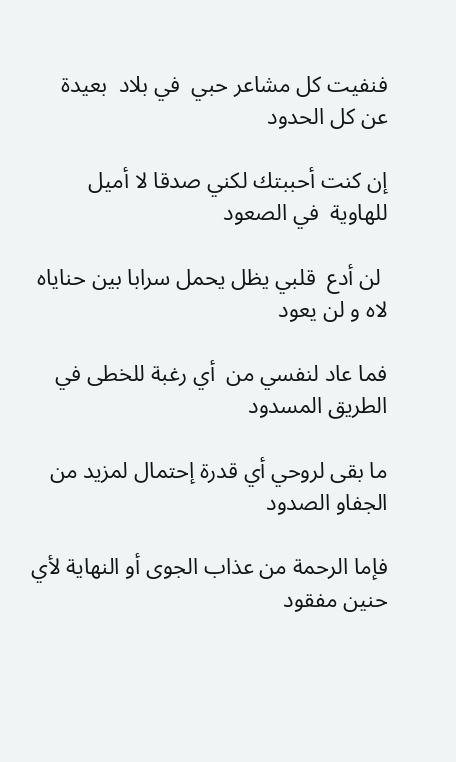فنفيت كل مشاعر حبي  في بلاد  بعيدة عن كل الحدود

إن كنت أحببتك لكني صدقا لا أميل للهاوية  في الصعود

 لن أدع  قلبي يظل يحمل سرابا بين حناياه لاه و لن يعود

فما عاد لنفسي من  أي رغبة للخطى في الطريق المسدود

ما بقى لروحي أي قدرة إحتمال لمزيد من الجفاو الصدود

فإما الرحمة من عذاب الجوى أو النهاية لأي حنين مفقود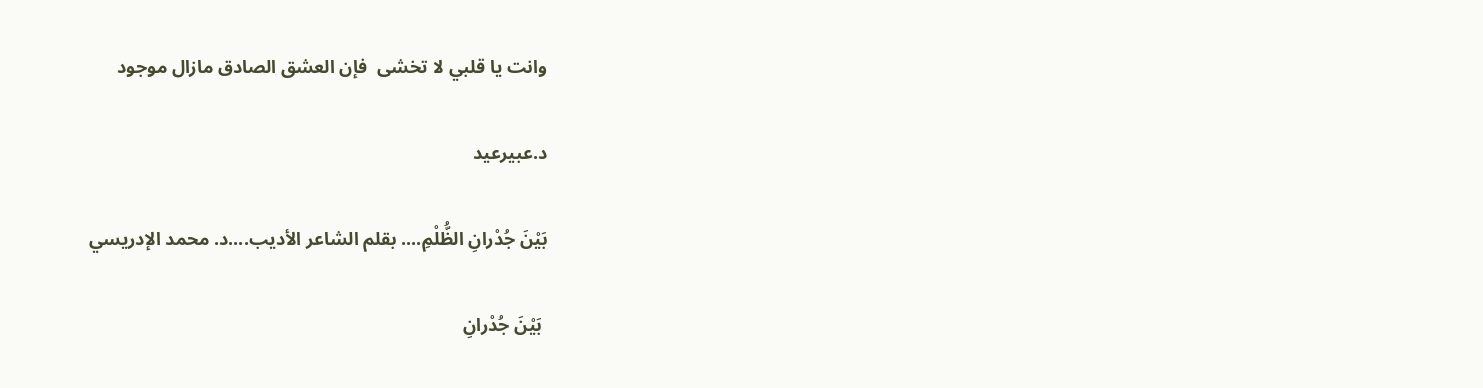وانت يا قلبي لا تخشى  فإن العشق الصادق مازال موجود

د.عبيرعيد

بَيْنَ جُدْرانِ الظُّلْمِ.... بقلم الشاعر الأديب....د. محمد الإدريسي

 بَيْنَ جُدْرانِ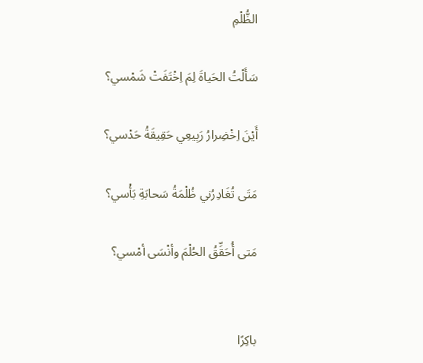الظُّلْمِ

سَأَلْتُ الحَياةَ لِمَ اِخْتَفَتْ شَمْسي؟

أَيْنَ اِخْضِرارُ رَبِيعِي حَقِيقَةُ حَدْسي؟

مَتَى تُغَادِرُني ظُلْمَةُ سَحابَةِ بَأْسي؟

مَتى أُحَقِّقُ الحُلْمَ وأنْسَى أمْسي؟


باكِرًا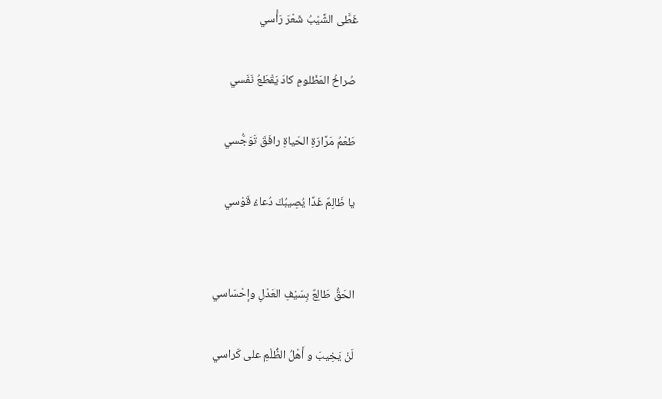غَطَّى الشَّيْبُ شَعْرَ رَأْسي

صُراخُ المَظْلومِ كادَ يَقْطَعُ نَفَسي

طَعْمُ مَرًارَةِ الحَياةِ رافَقَ تَوَجُّسي

يا ظَالِمٌ غَدًا يُصِيبُكَ دُعاءُ قَوْسي


الحَقُّ طَالِعٌ بِسَيْفِ العَدْلِ وإحْسَاسي

لَنْ يَخِيبَ و أَهْلُ الظُّلْمِ على كَراسي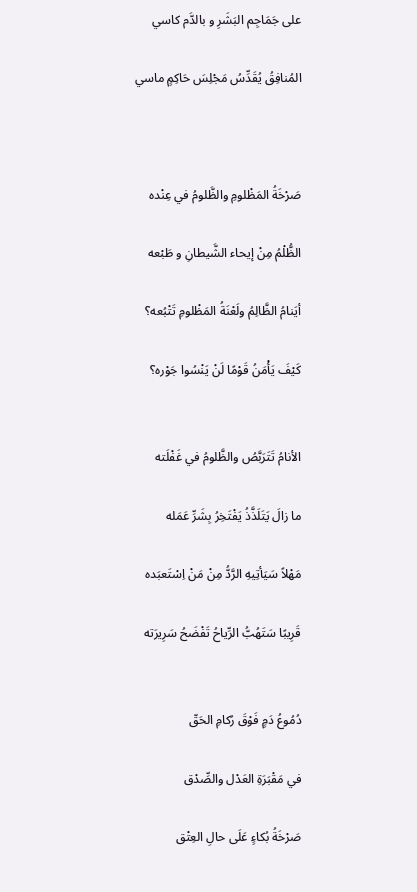على جَمَاجِم البَشَرِ و بالدَّم كاسي

المُنافِقُ يُقَدِّسُ مَجْلِسَ حَاكِمٍ ماسي



صَرْخَةُ المَظْلومِ والظَّلومُ في عِنْده

الظُّلْمُ مِنْ إيحاء الشَّيطانِ و طَبْعه

أيَنامُ الظَّالِمُ ولَعْنَةُ المَظْلومِ تَتْبُعه؟

كَيْفَ يَأْمَنُ قَوْمًا لَنْ يَنْسُوا جَوْره؟


الأنامُ تَتَرَبَّصُ والظَّلومُ في غَفْلَته

ما زالَ يَتَلَذَّذُ يَفْتَخِرُ بِشَرِّ عَمَله

مَهْلاً سَيَأتِيهِ الرَّدُّ مِنْ مَنْ اِسْتَعبَده

قَرِيبًا سَتَهُبُّ الرِّياحُ تَفْضَحُ سَرِيرَته


دُمُوعُ دَمٍ فَوْقَ رُكامِ الحَقّ

في مَقْبَرَةِ العَدْل والصِّدْق

صَرْخَةُ بُكاءٍ عَلَى حالِ العِتْق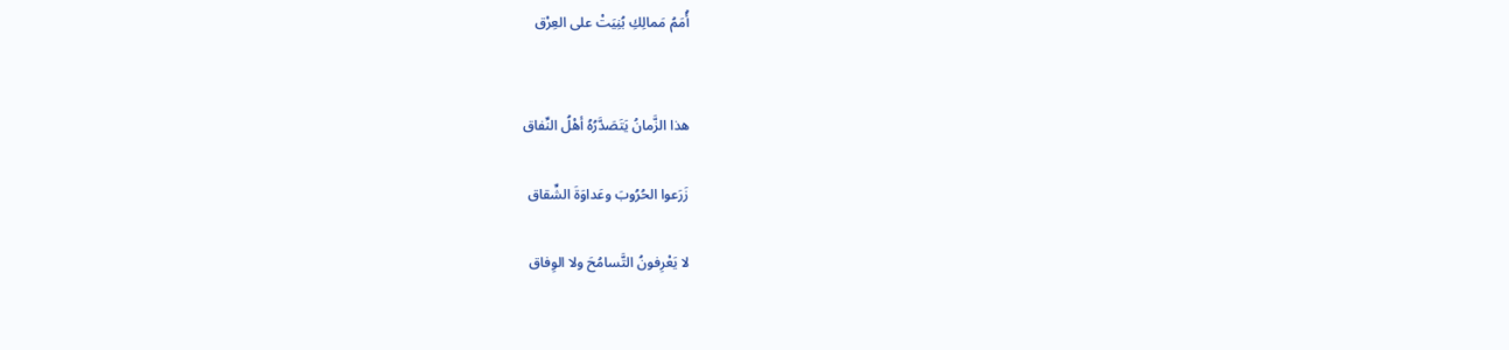أُمَمُ مَمالِكِ بُنِيَتْ على العِرْق


هذا الزَّمانُ يَتَصَدَّرُهُ أهْلُ النِّفاق

زَرَعوا الحُرُوبَ وعَداوَةَ الشِّقاق

لا يَعْرِفونُ التَّسامُحَ ولا الوِفاق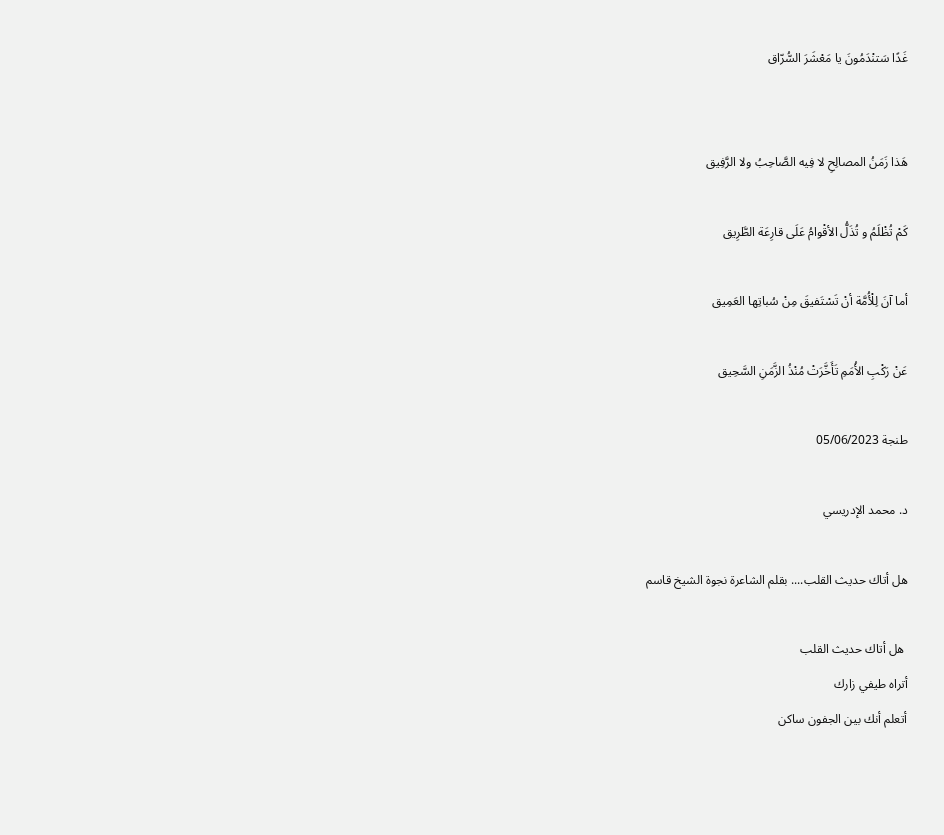غَدًا سَتنْدَمُونَ يا مَعْشَرَ السُّرّاق


هَذا زَمَنُ المصالِحِ لا فِيه الصَّاحِبُ ولا الرَّفِيق

كَمْ تُظْلَمُ و تُذَلُّ الأقْوامُ عَلَى قارِعَة الطَّرِيق

أما آنَ لِلْأُمَّة أنْ تَسْتَفيقَ مِنْ سُباتِها العَمِيق

عَنْ رَكْبِ الأُمَمِ تَأَخَّرَتْ مُنْذُ الزَّمَنِ السَّحِيق

طنجة 05/06/2023

د. محمد الإدريسي

هل أتاك حديث القلب.... بقلم الشاعرة نجوة الشيخ قاسم

 هل أتاك حديث القلب
أتراه طيفي زارك
أتعلم أنك بين الجفون ساكن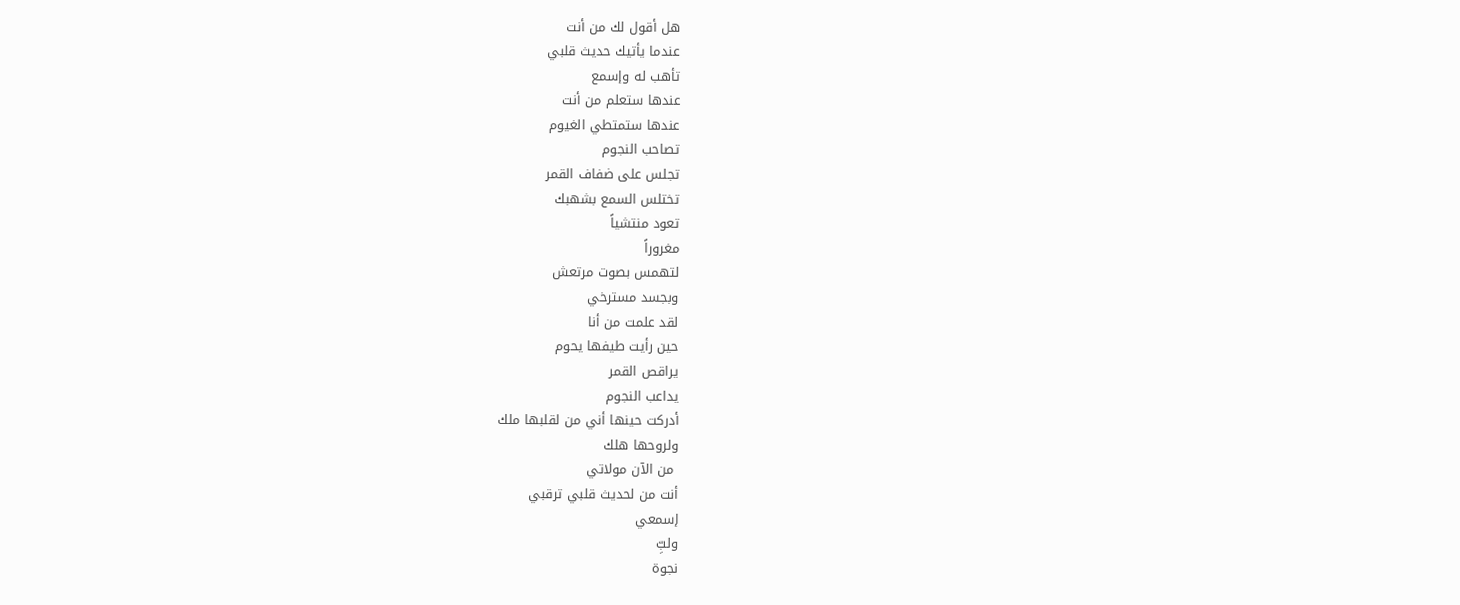هل أقول لك من أنت
عندما يأتيك حديث قلبي
تأهب له وإسمع
عندها ستعلم من أنت
عندها ستمتطي الغيوم
تصاحب النجوم
تجلس على ضفاف القمر
تختلس السمع بشهبك
تعود منتشياً
مغروراً
لتهمس بصوت مرتعش
وبجسد مسترخي
لقد علمت من أنا
حين رأيت طيفها يحوم
يراقص القمر
يداعب النجوم
أدركت حينها أني من لقلبها ملك
ولروحها هلك
 من الآن مولاتي
أنت من لحديث قلبي ترقبي
إسمعي
ولبِّ
نجوة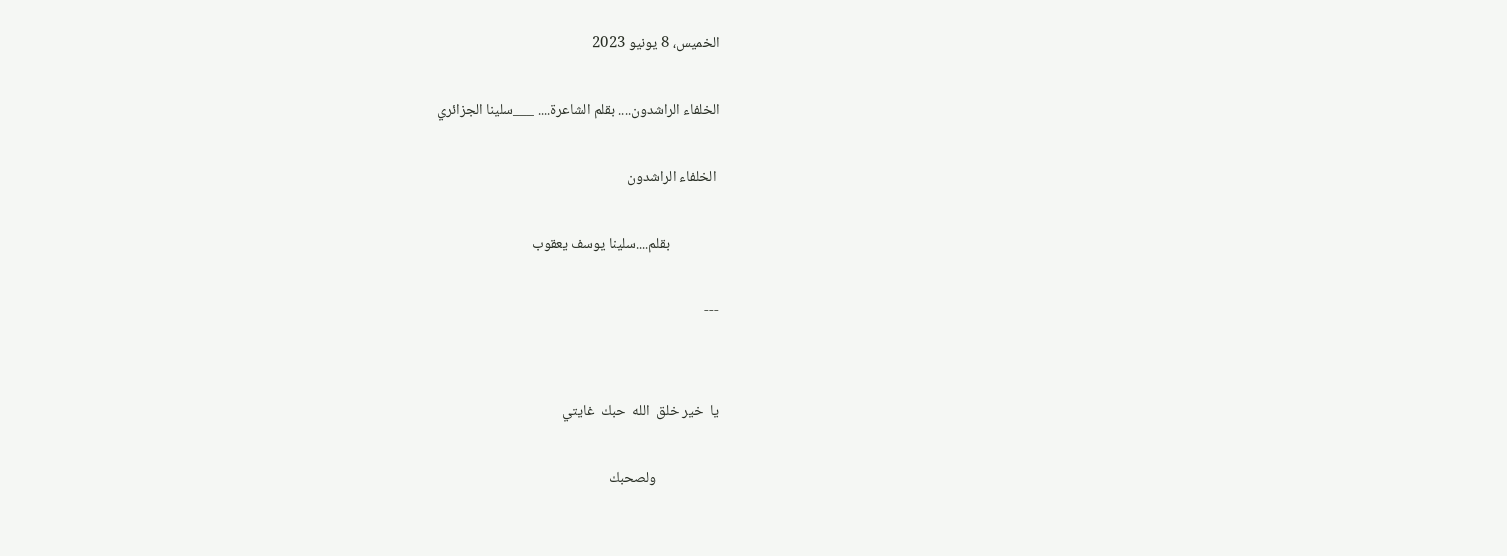الخميس، 8 يونيو 2023

الخلفاء الراشدون.... بقلم الشاعرة.... ___سلينا الجزائري

 الخلفاء الراشدون

               بقلم....سلينا يوسف يعقوب

---


يا  خير خلق  الله  حبك  غايتي

                   ولصحبك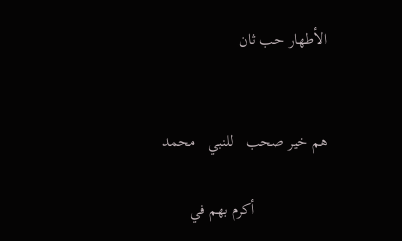الأطهار حب ثان


هم خير صحب   للنبي   محمد

                  أكرم بهم في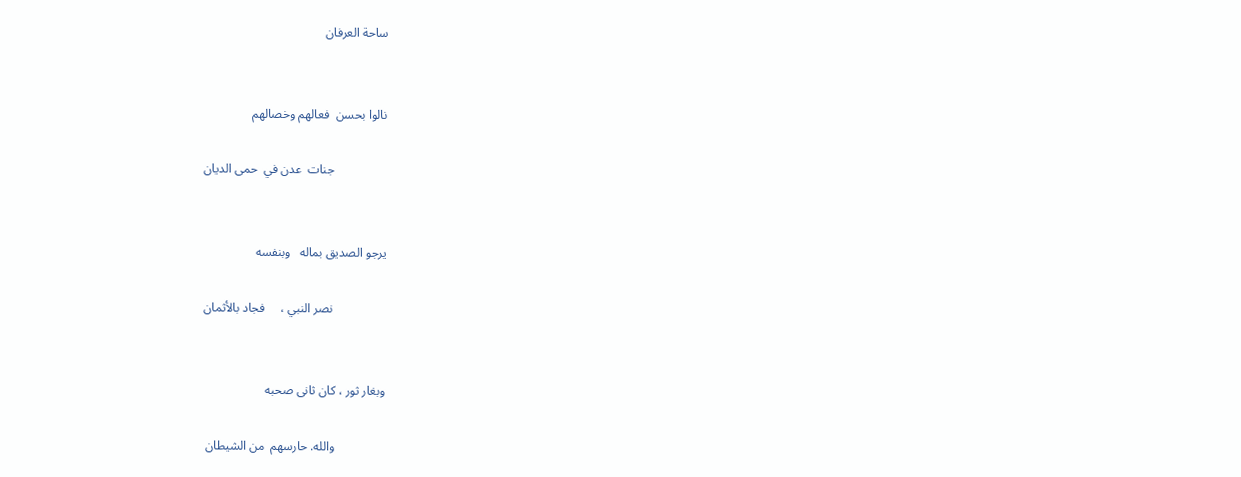ساحة العرفان


نالوا بحسن  فعالهم وخصالهم

                 جنات  عدن في  حمى الديان


يرجو الصديق بماله   وبنفسه

                 نصر النبي ،     فجاد بالأثمان


وبغار ثور ، كان ثانى صحبه

                والله. حارسهم  من الشيطان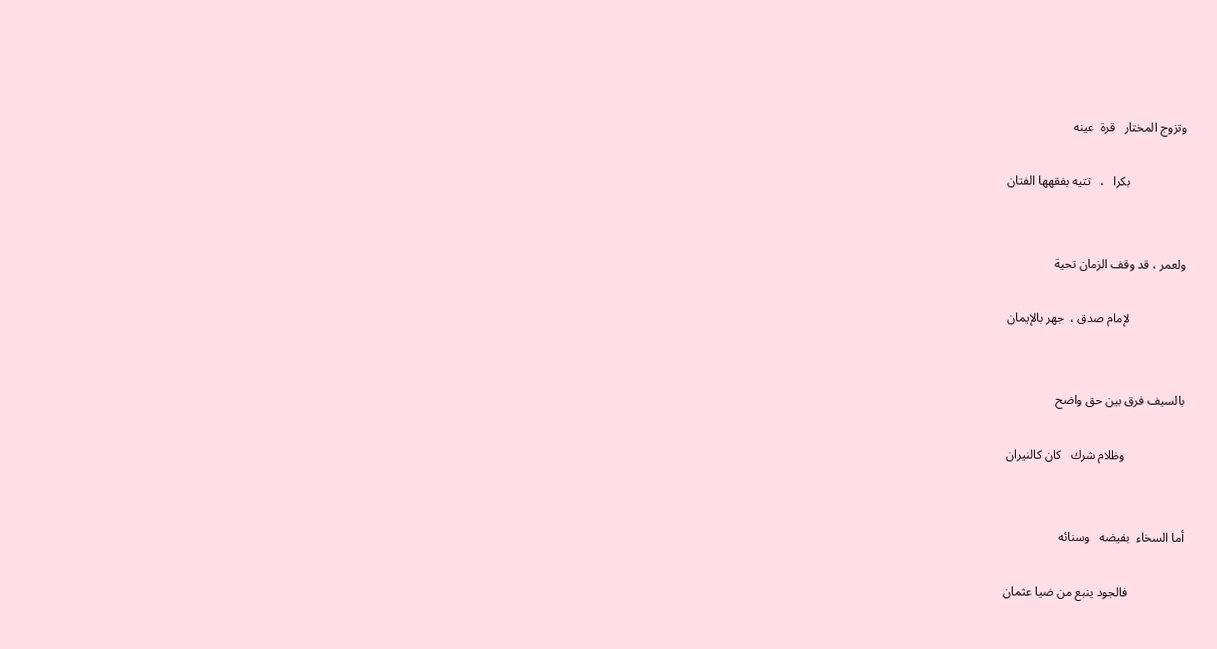وتزوج المختار   قرة  عينه

                  بكرا   ،   تتيه بفقهها الفتان


ولعمر ، قد وقف الزمان تحية

                  لإمام صدق ،  جهر بالإيمان


بالسيف فرق بين حق واضح

                   وظلام شرك   كان كالنيران


أما السخاء  بفيضه   وسنائه

                  فالجود ينبع من ضيا عثمان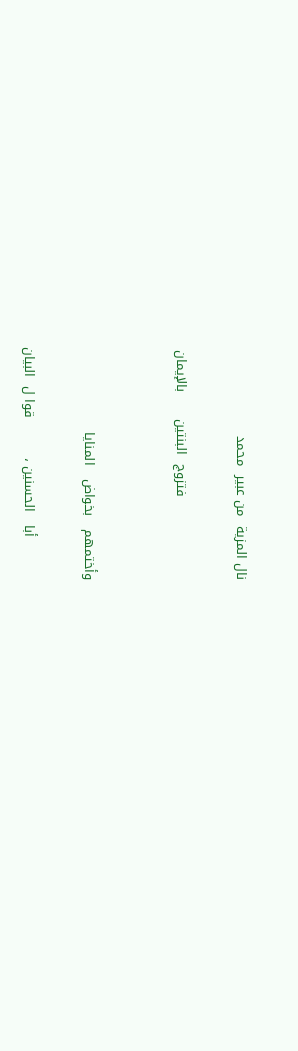نال المزية  من عبير  محمد

                   فتزوج  البنتين      بالإيمان


وأختمهم   بخواض   المنايا

          أبا   الحسنين ،         قوا ل  البيان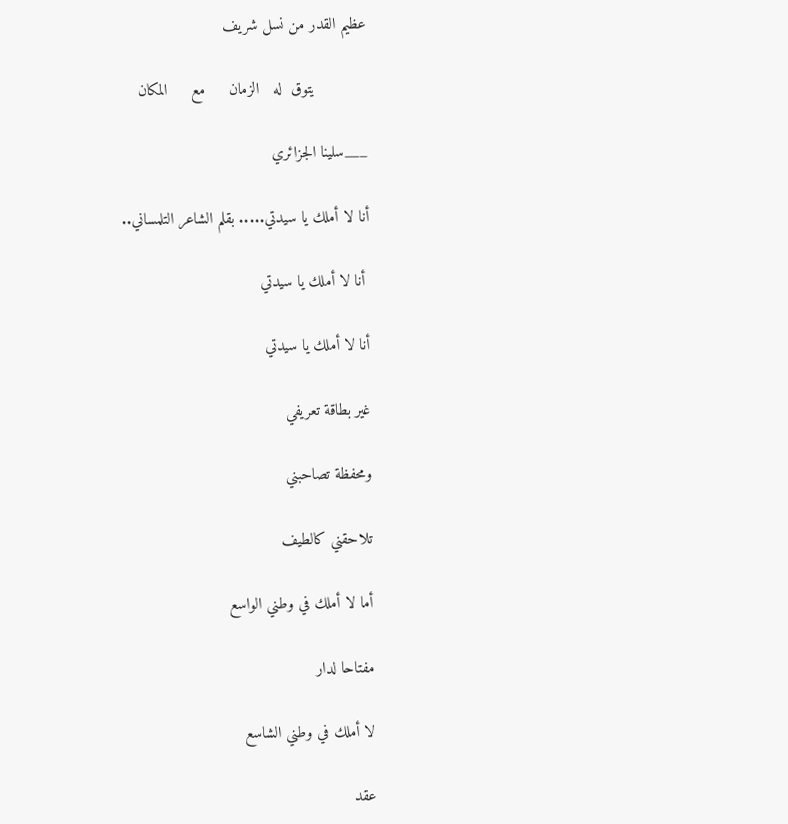عظيم القدر من نسل شريف

           يتوق  له   الزمان     مع     المكان

___سلينا الجزائري

أنا لا أملك يا سيدتي..... بقلم الشاعر التلمساني..

 أنا لا أملك يا سيدتي

أنا لا أملك يا سيدتي

غير بطاقة تعريفي

ومحفظة تصاحبني

تلاحقني كالطيف

أما لا أملك في وطني الواسع

مفتاحا لدار

لا أملك في وطني الشاسع

عقد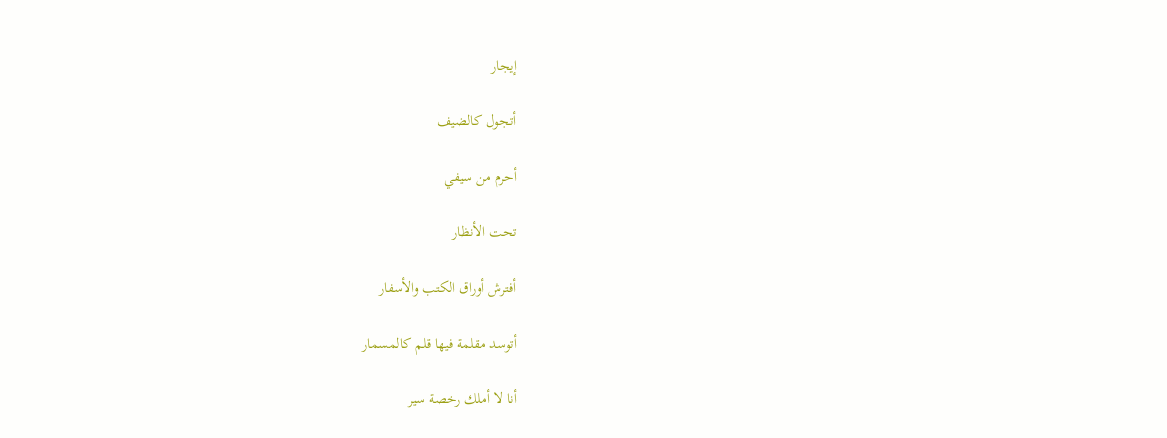إيجار

أتجول كالضيف

أحرم من سيفي

تحت الأنظار

أفترش أوراق الكتب والأسفار

أتوسد مقلمة فيها قلم كالمسمار

أنا لا أملك رخصة سير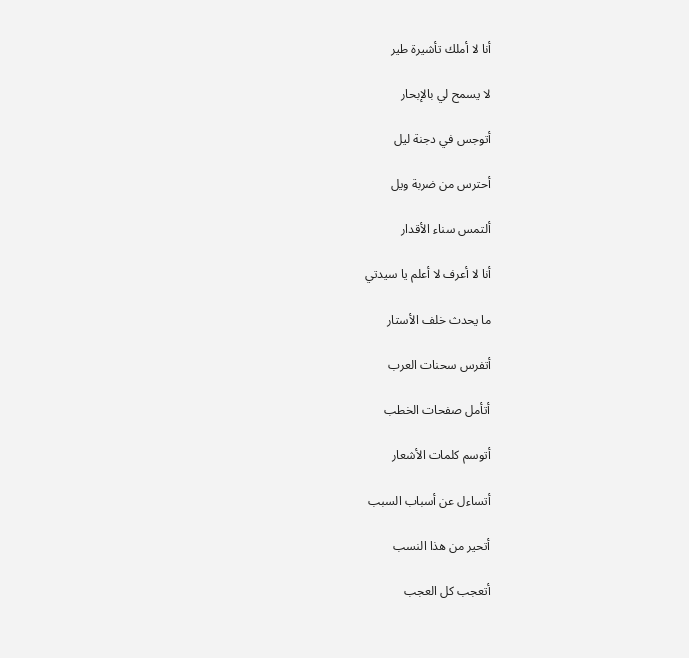أنا لا أملك تأشيرة طير

لا يسمح لي بالإبحار

أتوجس في دجنة ليل

أحترس من ضربة ويل

ألتمس سناء الأقدار

أنا لا أعرف لا أعلم يا سيدتي

ما يحدث خلف الأستار

أتفرس سحنات العرب

أتأمل صفحات الخطب

أتوسم كلمات الأشعار

أتساءل عن أسباب السبب

أتحير من هذا النسب

أتعجب كل العجب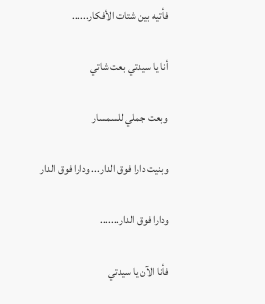فأتيه بين شتات الأفكار......

أنا يا سيدتي بعت شاتي

وبعت جملي للسمسار

وبنيت دارا فوق الدار... ودارا فوق الدار

ودارا فوق الدار.......

فأنا الآن يا سيدتي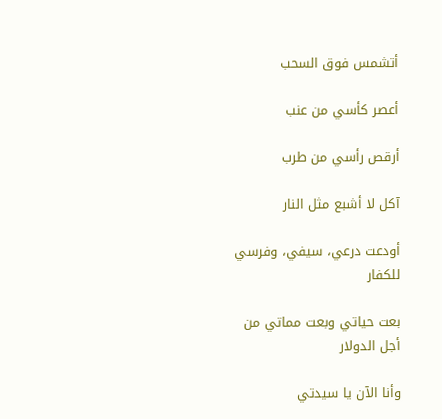أتشمس فوق السحب

أعصر كأسي من عنب

أرقص رأسي من طرب

آكل لا أشبع مثل النار

أودعت درعي، سيفي، وفرسي للكفار

بعت حياتي وبعت مماتي من أجل الدولار

وأنا الآن يا سيدتي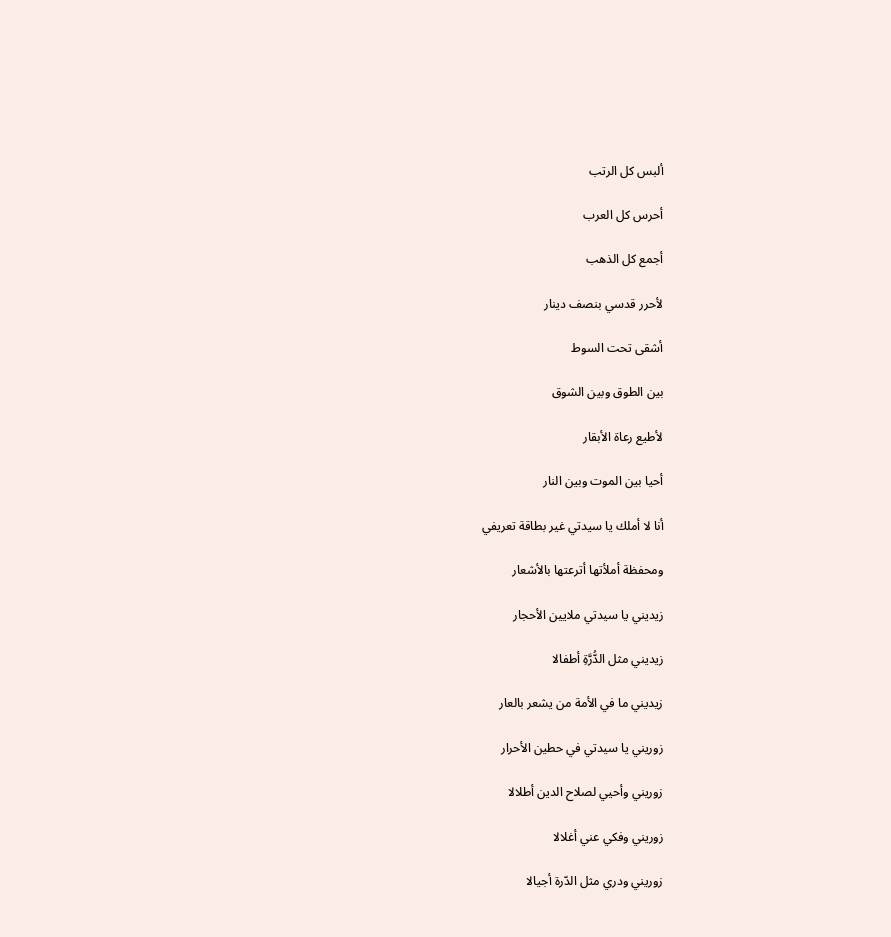ألبس كل الرتب

أحرس كل العرب

أجمع كل الذهب

لأحرر قدسي بنصف دينار

أشقى تحت السوط

بين الطوق وبين الشوق

لأطيع رعاة الأبقار

أحيا بين الموت وبين النار

أنا لا أملك يا سيدتي غير بطاقة تعريفي

ومحفظة أملأتها أترعتها بالأشعار

زيديني يا سيدتي ملايين الأحجار

زيديني مثل الدُّرَّةِ أطفالا

زيديني ما في الأمة من يشعر بالعار

زوريني يا سيدتي في حطين الأحرار

زوريني وأحيي لصلاح الدين أطلالا

زوريني وفكي عني أغلالا

زوريني ودري مثل الدّرة أجيالا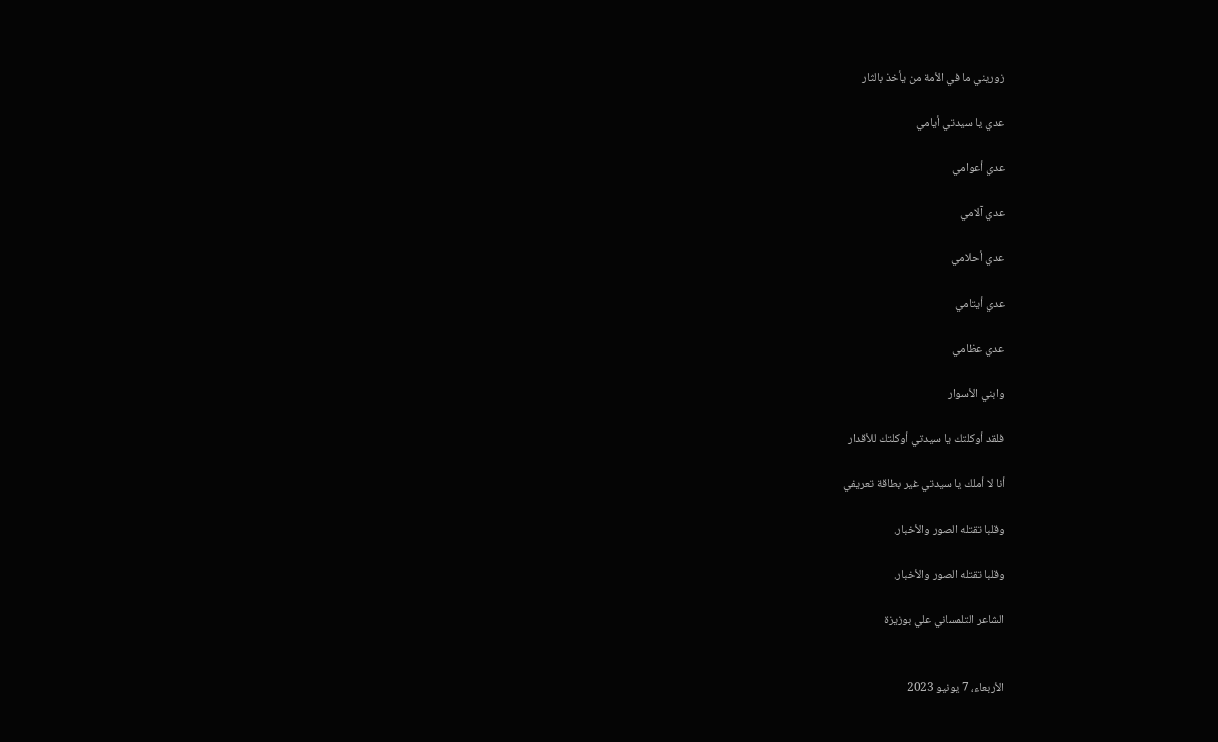زوريني ما في الأمة من يأخذ بالثار

عدي يا سيدتي أيامي

عدي أعوامي

عدي آلامي

عدي أحلامي

عدي أيتامي

عدي عظامي

وابني الأسوار

فلقد أوكلتك يا سيدتي أوكلتك للأقدار

أنا لا أملك يا سيدتي غير بطاقة تعريفي

وقلبا تقتله الصور والأخبار.

وقلبا تقتله الصور والأخبار.

الشاعر التلمساني علي بوزيزة


الأربعاء، 7 يونيو 2023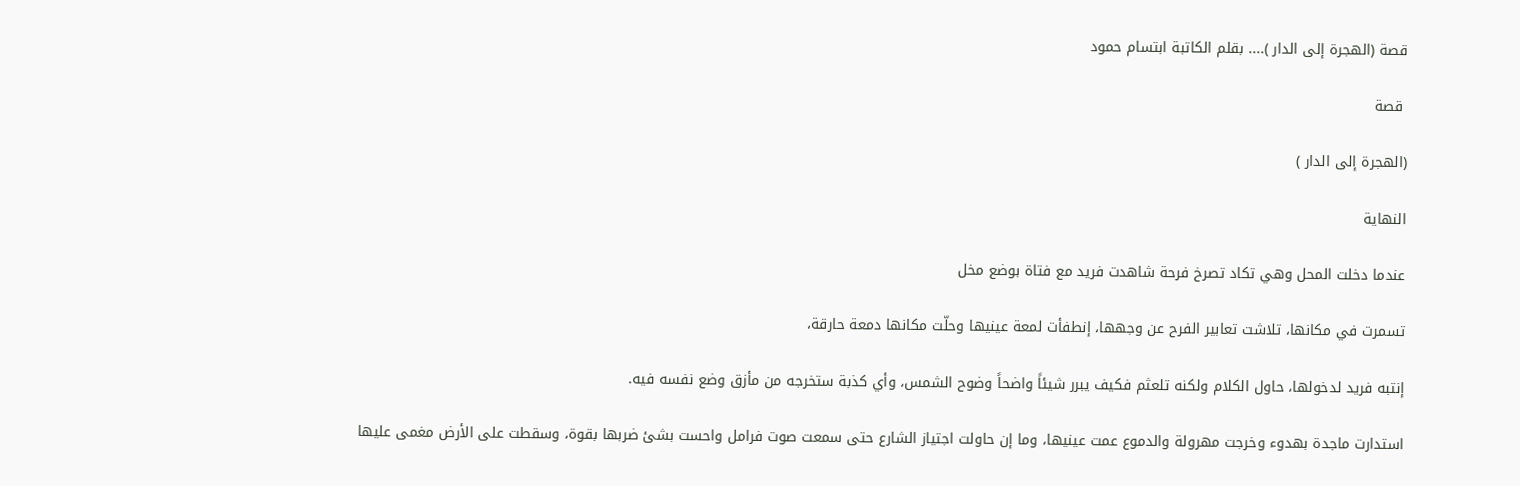قصة (الهجرة إلى الدار ).... بقلم الكاتبة ابتسام حمود

 قصة

(الهجرة إلى الدار )

النهاية

عندما دخلت المحل وهي تكاد تصرخ فرحة شاهدت فريد مع فتاة بوضع مخل

تسمرت في مكانها، تلاشت تعابير الفرح عن وجهها، إنطفأت لمعة عينيها وحلّت مكانها دمعة حارقة،

إنتبه فريد لدخولها، حاول الكلام ولكنه تلعثم فكيف يبرر شيئاً واضحاً وضوح الشمس، وأي كذبة ستخرجه من مأزق وضع نفسه فيه.

استدارت ماجدة بهدوء وخرجت مهرولة والدموع عمت عينيها، وما إن حاولت اجتياز الشارع حتى سمعت صوت فرامل واحست بشئ ضربها بقوة، وسقطت على الأرض مغمى عليها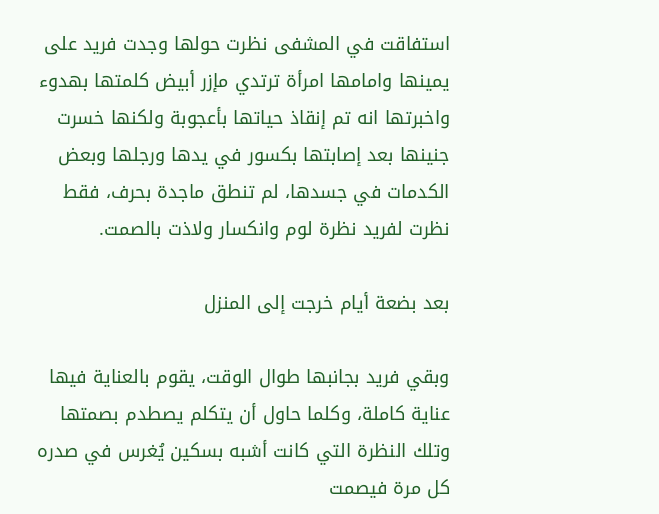استفاقت في المشفى نظرت حولها وجدت فريد على يمينها وامامها امرأة ترتدي مإزر أبيض كلمتها بهدوء واخبرتها انه تم إنقاذ حياتها بأعجوبة ولكنها خسرت جنينها بعد إصابتها بكسور في يدها ورجلها وبعض الكدمات في جسدها، لم تنطق ماجدة بحرف، فقط نظرت لفريد نظرة لوم وانكسار ولاذت بالصمت.

بعد بضعة أيام خرجت إلى المنزل

وبقي فريد بجانبها طوال الوقت، يقوم بالعناية فيها عناية كاملة، وكلما حاول أن يتكلم يصطدم بصمتها وتلك النظرة التي كانت أشبه بسكين يُغرس في صدره كل مرة فيصمت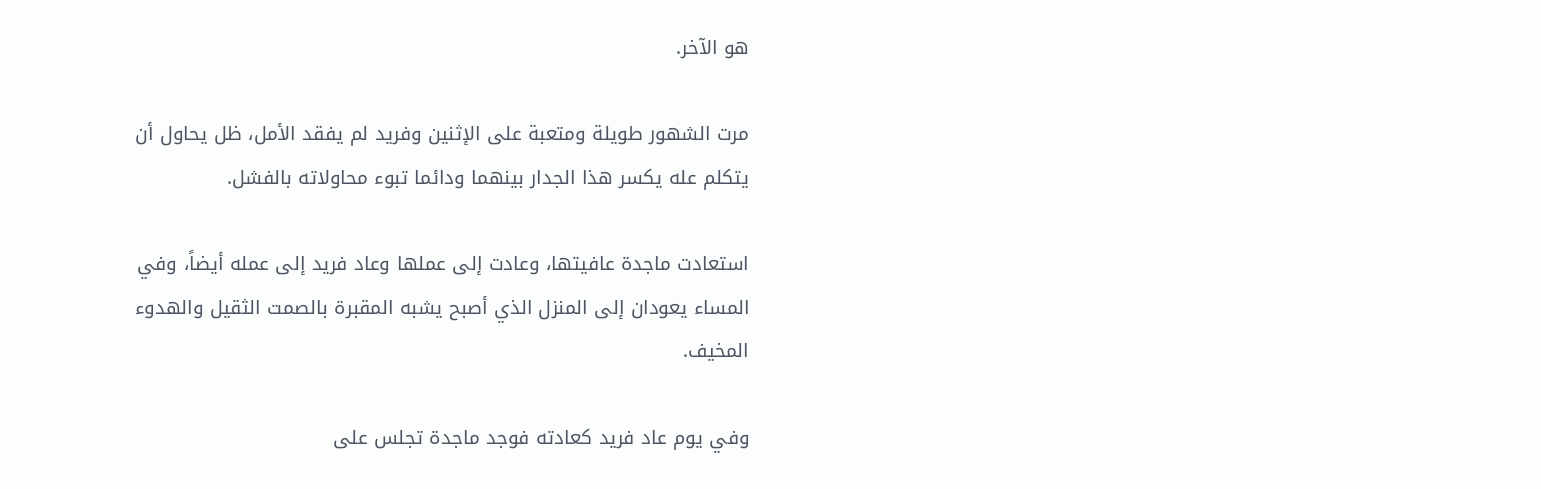هو الآخر.

مرت الشهور طويلة ومتعبة على الإثنين وفريد لم يفقد الأمل، ظل يحاول أن يتكلم عله يكسر هذا الجدار بينهما ودائما تبوء محاولاته بالفشل.

استعادت ماجدة عافيتها، وعادت إلى عملها وعاد فريد إلى عمله أيضاً، وفي المساء يعودان إلى المنزل الذي أصبح يشبه المقبرة بالصمت الثقيل والهدوء المخيف.

وفي يوم عاد فريد كعادته فوجد ماجدة تجلس على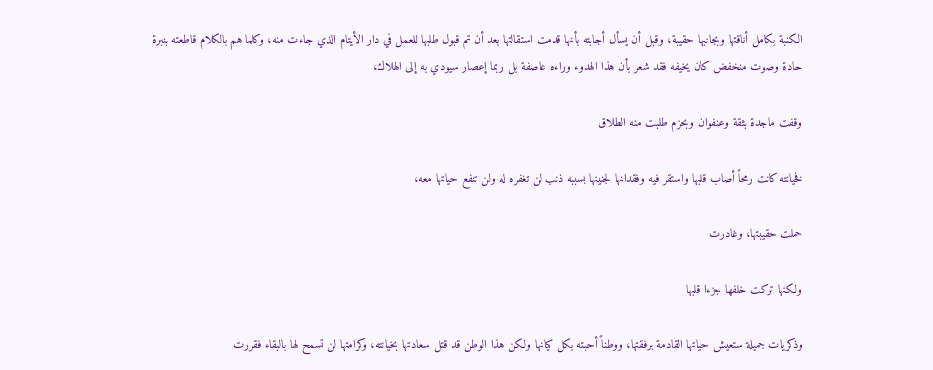الكنبة بكامل أناقتها وبجانبها حقيبة، وقبل أن يسأل أجابته بأنها قدمت استقالتها بعد أن تم قبول طلبها للعمل في دار الأيتام الذي جاءت منه، وكلما هم بالكلام قاطعته بنبرة حادة وصوت منخفض كان يخيفه فقد شعر بأن هذا الهدوء وراءه عاصفة بل ربما إعصار سيودي به إلى الهلاك،

وقفت ماجدة بثقة وعنفوان وبحزم طلبت منه الطلاق

فخيانته كانت رمحاً أصاب قلبها واستقر فيه وفقدانها لجنينها بسببه ذنب لن تغفره له ولن تنفع حياتها معه،

حملت حقيبتها، وغادرت

ولكنها تركت خلفها جزءا قلبها

وذكريات جميلة ستعيش حياتها القادمة برفقتها، ووطناً أحبته بكل كيانها ولكن هذا الوطن قد قتل سعادتها بخيانته، وكرامتها لن تسمح لها بالبقاء فقررت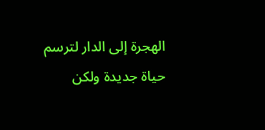الهجرة إلى الدار لترسم حياة جديدة ولكن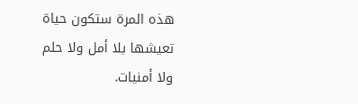هذه المرة ستكون حياة تعيشها بلا أمل ولا حلم ولا أمنيات.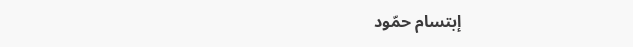إبتسام حمّود